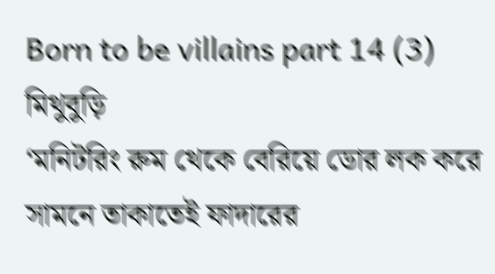Born to be villains part 14 (3)
মিথুবুড়ি
‘মনিটরিং রুম থেকে বেরিয়ে ডোর লক করে সামনে তাকাতেই ফাদারের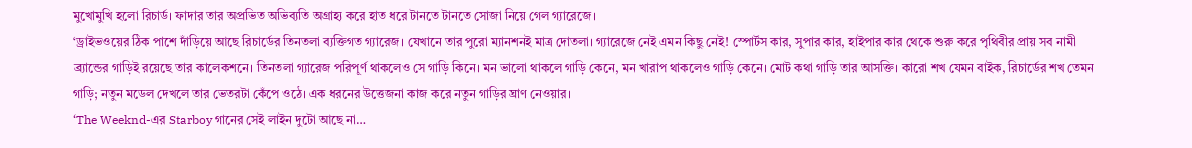মুখোমুখি হলো রিচার্ড। ফাদার তার অপ্রভিত অভিব্যতি অগ্রাহ্য করে হাত ধরে টানতে টানতে সোজা নিয়ে গেল গ্যারেজে।
‘ড্রাইভওয়ের ঠিক পাশে দাঁড়িয়ে আছে রিচার্ডের তিনতলা ব্যক্তিগত গ্যারেজ। যেখানে তার পুরো ম্যানশনই মাত্র দোতলা। গ্যারেজে নেই এমন কিছু নেই! স্পোর্টস কার, সুপার কার, হাইপার কার থেকে শুরু করে পৃথিবীর প্রায় সব নামী ব্র্যান্ডের গাড়িই রয়েছে তার কালেকশনে। তিনতলা গ্যারেজ পরিপূর্ণ থাকলেও সে গাড়ি কিনে। মন ভালো থাকলে গাড়ি কেনে, মন খারাপ থাকলেও গাড়ি কেনে। মোট কথা গাড়ি তার আসক্তি। কারো শখ যেমন বাইক, রিচার্ডের শখ তেমন গাড়ি; নতুন মডেল দেখলে তার ভেতরটা কেঁপে ওঠে। এক ধরনের উত্তেজনা কাজ করে নতুন গাড়ির ঘ্রাণ নেওয়ার।
‘The Weeknd-এর Starboy গানের সেই লাইন দুটো আছে না…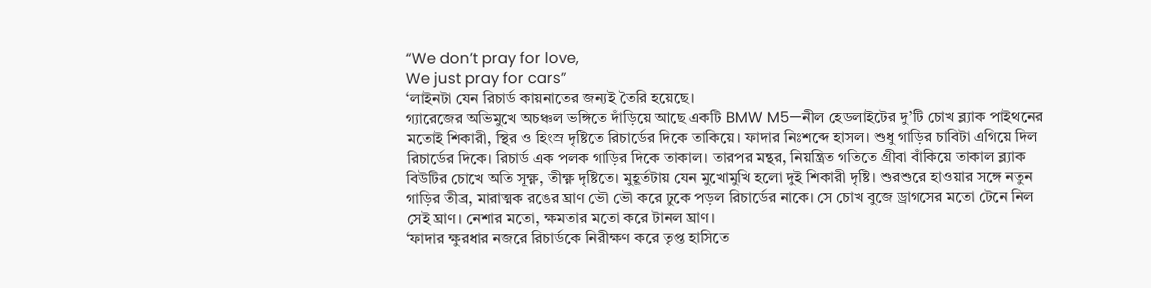“We don’t pray for love,
We just pray for cars”
‘লাইনটা যেন রিচার্ড কায়নাতের জন্যই তৈরি হয়েছে।
গ্যারেজের অভিমুখে অচঞ্চল ভঙ্গিতে দাঁড়িয়ে আছে একটি BMW M5—নীল হেডলাইটের দু’টি চোখ ব্ল্যাক পাইথনের মতোই শিকারী, স্থির ও হিংস্র দৃষ্টিতে রিচার্ডের দিকে তাকিয়ে। ফাদার নিঃশব্দে হাসল। শুধু গাড়ির চাবিটা এগিয়ে দিল রিচার্ডের দিকে। রিচার্ড এক পলক গাড়ির দিকে তাকাল। তারপর মন্থর, নিয়ন্ত্রিত গতিতে গ্রীবা বাঁকিয়ে তাকাল ব্ল্যাক বিউটির চোখে অতি সূক্ষ্ণ, তীক্ষ্ণ দৃষ্টিতে। মুহূর্তটায় যেন মুখোমুখি হলো দুই শিকারী দৃষ্টি। শুরশুরে হাওয়ার সঙ্গে নতুন গাড়ির তীব্র, মারাত্মক রঙের ঘ্রাণ ভৌ ভৌ করে ঢুকে পড়ল রিচার্ডের নাকে। সে চোখ বুজে ড্রাগসের মতো টেনে নিল সেই ঘ্রাণ। নেশার মতো, ক্ষমতার মতো করে টানল ঘ্রাণ।
‘ফাদার ক্ষুরধার নজরে রিচার্ডকে নিরীক্ষণ করে তৃপ্ত হাসিতে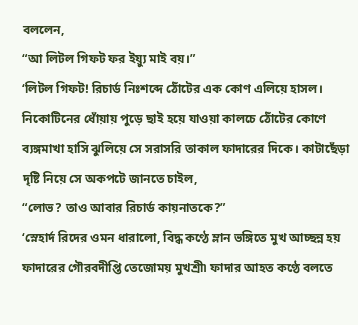বললেন,
“আ লিটল গিফট ফর ইয়্যু মাই বয়।”
‘লিটল গিফট! রিচার্ড নিঃশব্দে ঠোঁটের এক কোণ এলিয়ে হাসল। নিকোটিনের ধোঁয়ায় পুড়ে ছাই হয়ে যাওয়া কালচে ঠোঁটের কোণে ব্যঙ্গমাখা হাসি ঝুলিয়ে সে সরাসরি তাকাল ফাদারের দিকে। কাটাছেঁড়া দৃষ্টি নিয়ে সে অকপটে জানতে চাইল,
“লোভ? তাও আবার রিচার্ড কায়নাতকে?”
‘স্নেহার্দ রিদের ওমন ধারালো, বিদ্ধ কণ্ঠে ম্লান ভঙ্গিতে মুখ আচ্ছন্ন হয় ফাদারের গৌরবদীপ্তি তেজোময় মুখশ্রী৷ ফাদার আহত কণ্ঠে বলতে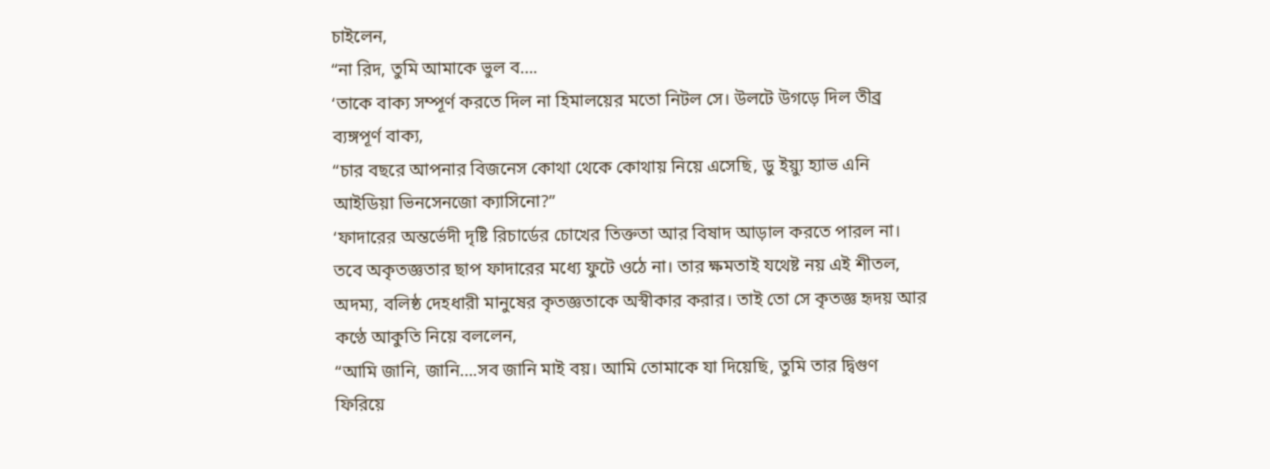চাইলেন,
“না রিদ, তুমি আমাকে ভুল ব….
‘তাকে বাক্য সম্পূর্ণ করতে দিল না হিমালয়ের মতো নিটল সে। উলটে উগড়ে দিল তীব্র ব্যঙ্গপূর্ণ বাক্য,
“চার বছরে আপনার বিজনেস কোথা থেকে কোথায় নিয়ে এসেছি, ডু ইয়্যু হ্যাভ এনি আইডিয়া ভিনসেনজো ক্যাসিনো?”
‘ফাদারের অন্তর্ভেদী দৃষ্টি রিচার্ডের চোখের তিক্ততা আর বিষাদ আড়াল করতে পারল না। তবে অকৃতজ্ঞতার ছাপ ফাদারের মধ্যে ফুটে ওঠে না। তার ক্ষমতাই যথেষ্ট নয় এই শীতল, অদম্য, বলিষ্ঠ দেহধারী মানুষের কৃতজ্ঞতাকে অস্বীকার করার। তাই তো সে কৃতজ্ঞ হৃদয় আর কণ্ঠে আকুতি নিয়ে বললেন,
“আমি জানি, জানি….সব জানি মাই বয়। আমি তোমাকে যা দিয়েছি, তুমি তার দ্বিগুণ ফিরিয়ে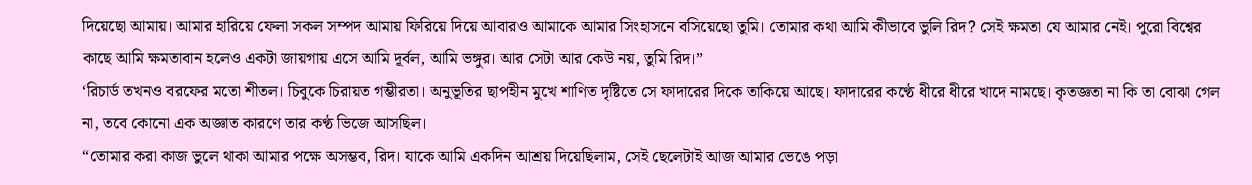দিয়েছো আমায়। আমার হারিয়ে ফেলা সকল সম্পদ আমায় ফিরিয়ে দিয়ে আবারও আমাকে আমার সিংহাসনে বসিয়েছো তুমি। তোমার কথা আমি কীভাবে ভুলি রিদ? সেই ক্ষমতা যে আমার নেই। পুরো বিশ্বের কাছে আমি ক্ষমতাবান হলেও একটা জায়গায় এসে আমি দূর্বল, আমি ভঙ্গুর। আর সেটা আর কেউ নয়, তুমি রিদ।”
‘রিচার্ড তখনও বরফের মতো শীতল। চিবুকে চিরায়ত গম্ভীরতা। অনুভূতির ছাপহীন মুখে শাণিত দৃষ্টিতে সে ফাদারের দিকে তাকিয়ে আছে। ফাদারের কণ্ঠে ধীরে ধীরে খাদে নামছে। কৃতজ্ঞতা না কি তা বোঝা গেল না, তবে কোনো এক অজ্ঞাত কারণে তার কণ্ঠ ভিজে আসছিল।
“তোমার করা কাজ ভুলে থাকা আমার পক্ষে অসম্ভব, রিদ। যাকে আমি একদিন আশ্রয় দিয়েছিলাম, সেই ছেলেটাই আজ আমার ভেঙে পড়া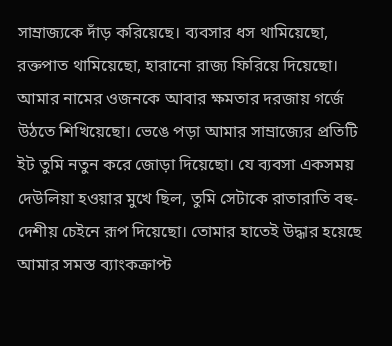সাম্রাজ্যকে দাঁড় করিয়েছে। ব্যবসার ধস থামিয়েছো, রক্তপাত থামিয়েছো, হারানো রাজ্য ফিরিয়ে দিয়েছো। আমার নামের ওজনকে আবার ক্ষমতার দরজায় গর্জে উঠতে শিখিয়েছো। ভেঙে পড়া আমার সাম্রাজ্যের প্রতিটি ইট তুমি নতুন করে জোড়া দিয়েছো। যে ব্যবসা একসময় দেউলিয়া হওয়ার মুখে ছিল, তুমি সেটাকে রাতারাতি বহু-দেশীয় চেইনে রূপ দিয়েছো। তোমার হাতেই উদ্ধার হয়েছে আমার সমস্ত ব্যাংকক্রাপ্ট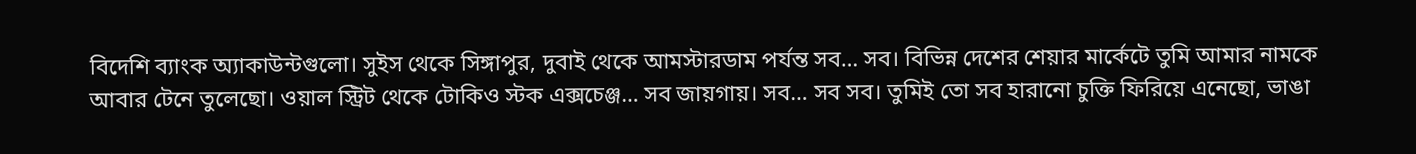বিদেশি ব্যাংক অ্যাকাউন্টগুলো। সুইস থেকে সিঙ্গাপুর, দুবাই থেকে আমস্টারডাম পর্যন্ত সব… সব। বিভিন্ন দেশের শেয়ার মার্কেটে তুমি আমার নামকে আবার টেনে তুলেছো। ওয়াল স্ট্রিট থেকে টোকিও স্টক এক্সচেঞ্জ… সব জায়গায়। সব… সব সব। তুমিই তো সব হারানো চুক্তি ফিরিয়ে এনেছো, ভাঙা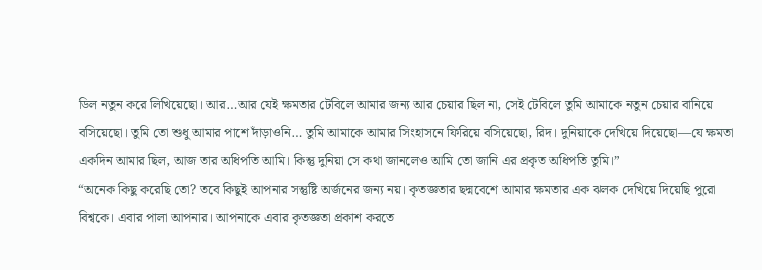ডিল নতুন করে লিখিয়েছো। আর…আর যেই ক্ষমতার টেবিলে আমার জন্য আর চেয়ার ছিল না, সেই টেবিলে তুমি আমাকে নতুন চেয়ার বানিয়ে বসিয়েছো। তুমি তো শুধু আমার পাশে দাঁড়াওনি… তুমি আমাকে আমার সিংহাসনে ফিরিয়ে বসিয়েছো, রিদ। দুনিয়াকে দেখিয়ে দিয়েছো—যে ক্ষমতা একদিন আমার ছিল, আজ তার অধিপতি আমি। কিন্তু দুনিয়া সে কথা জানলেও আমি তো জানি এর প্রকৃত অধিপতি তুমি।”
“অনেক কিছু করেছি তো? তবে কিছুই আপনার সন্তুষ্টি অর্জনের জন্য নয়। কৃতজ্ঞতার ছদ্মবেশে আমার ক্ষমতার এক ঝলক দেখিয়ে দিয়েছি পুরো বিশ্বকে। এবার পালা আপনার। আপনাকে এবার কৃতজ্ঞতা প্রকাশ করতে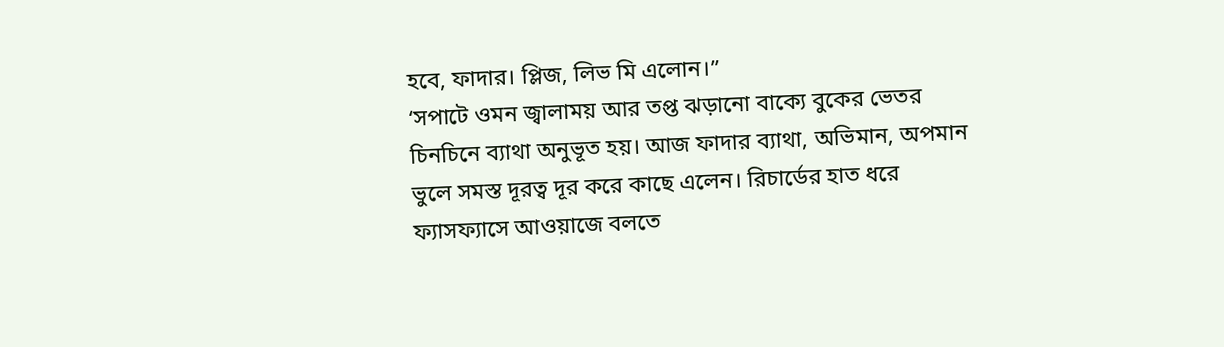হবে, ফাদার। প্লিজ, লিভ মি এলোন।”
‘সপাটে ওমন জ্বালাময় আর তপ্ত ঝড়ানো বাক্যে বুকের ভেতর চিনচিনে ব্যাথা অনুভূত হয়। আজ ফাদার ব্যাথা, অভিমান, অপমান ভুলে সমস্ত দূরত্ব দূর করে কাছে এলেন। রিচার্ডের হাত ধরে ফ্যাসফ্যাসে আওয়াজে বলতে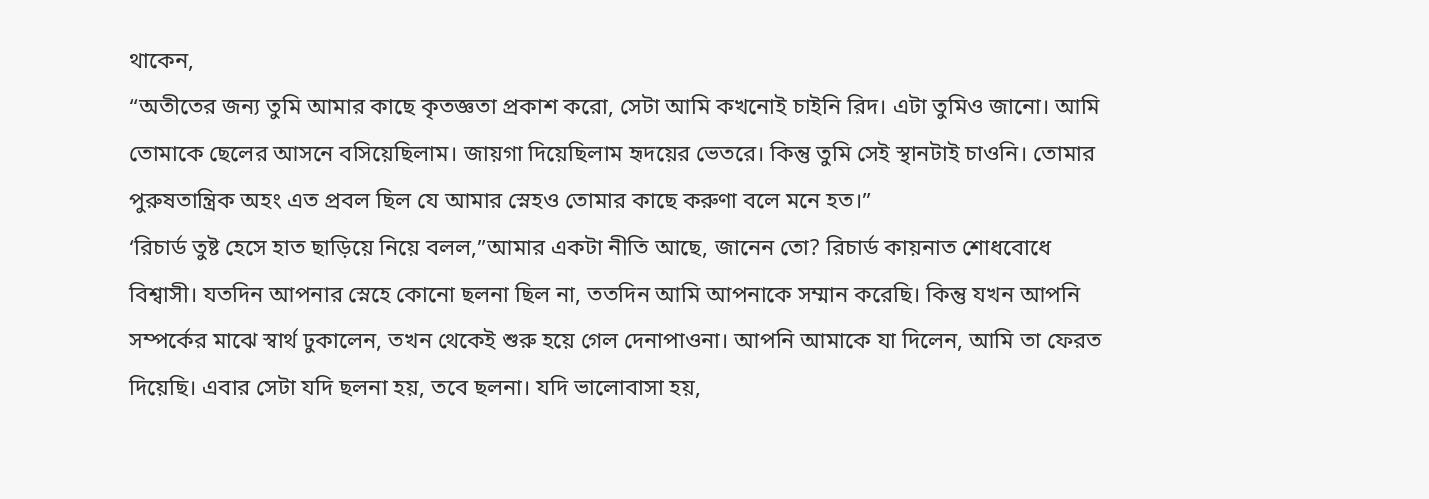থাকেন,
“অতীতের জন্য তুমি আমার কাছে কৃতজ্ঞতা প্রকাশ করো, সেটা আমি কখনোই চাইনি রিদ। এটা তুমিও জানো। আমি তোমাকে ছেলের আসনে বসিয়েছিলাম। জায়গা দিয়েছিলাম হৃদয়ের ভেতরে। কিন্তু তুমি সেই স্থানটাই চাওনি। তোমার পুরুষতান্ত্রিক অহং এত প্রবল ছিল যে আমার স্নেহও তোমার কাছে করুণা বলে মনে হত।”
‘রিচার্ড তুষ্ট হেসে হাত ছাড়িয়ে নিয়ে বলল,”আমার একটা নীতি আছে, জানেন তো? রিচার্ড কায়নাত শোধবোধে বিশ্বাসী। যতদিন আপনার স্নেহে কোনো ছলনা ছিল না, ততদিন আমি আপনাকে সম্মান করেছি। কিন্তু যখন আপনি সম্পর্কের মাঝে স্বার্থ ঢুকালেন, তখন থেকেই শুরু হয়ে গেল দেনাপাওনা। আপনি আমাকে যা দিলেন, আমি তা ফেরত দিয়েছি। এবার সেটা যদি ছলনা হয়, তবে ছলনা। যদি ভালোবাসা হয়,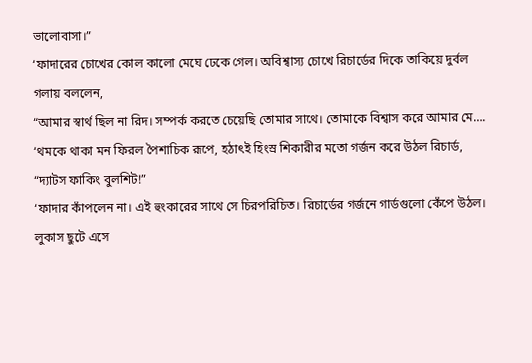ভালোবাসা।”
‘ফাদারের চোখের কোল কালো মেঘে ঢেকে গেল। অবিশ্বাস্য চোখে রিচার্ডের দিকে তাকিয়ে দুর্বল গলায় বললেন,
“আমার স্বার্থ ছিল না রিদ। সম্পর্ক করতে চেয়েছি তোমার সাথে। তোমাকে বিশ্বাস করে আমার মে….
‘থমকে থাকা মন ফিরল পৈশাচিক রূপে, হঠাৎই হিংস্র শিকারীর মতো গর্জন করে উঠল রিচার্ড,
“দ্যাটস ফাকিং বুলশিট!”
‘ফাদার কাঁপলেন না। এই হুংকারের সাথে সে চিরপরিচিত। রিচার্ডের গর্জনে গার্ডগুলো কেঁপে উঠল। লুকাস ছুটে এসে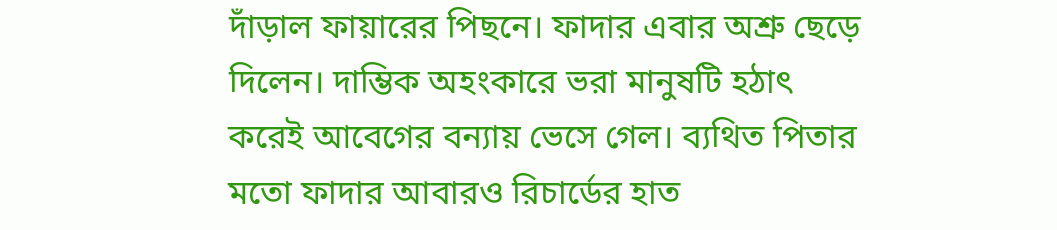দাঁড়াল ফায়ারের পিছনে। ফাদার এবার অশ্রু ছেড়ে দিলেন। দাম্ভিক অহংকারে ভরা মানুষটি হঠাৎ করেই আবেগের বন্যায় ভেসে গেল। ব্যথিত পিতার মতো ফাদার আবারও রিচার্ডের হাত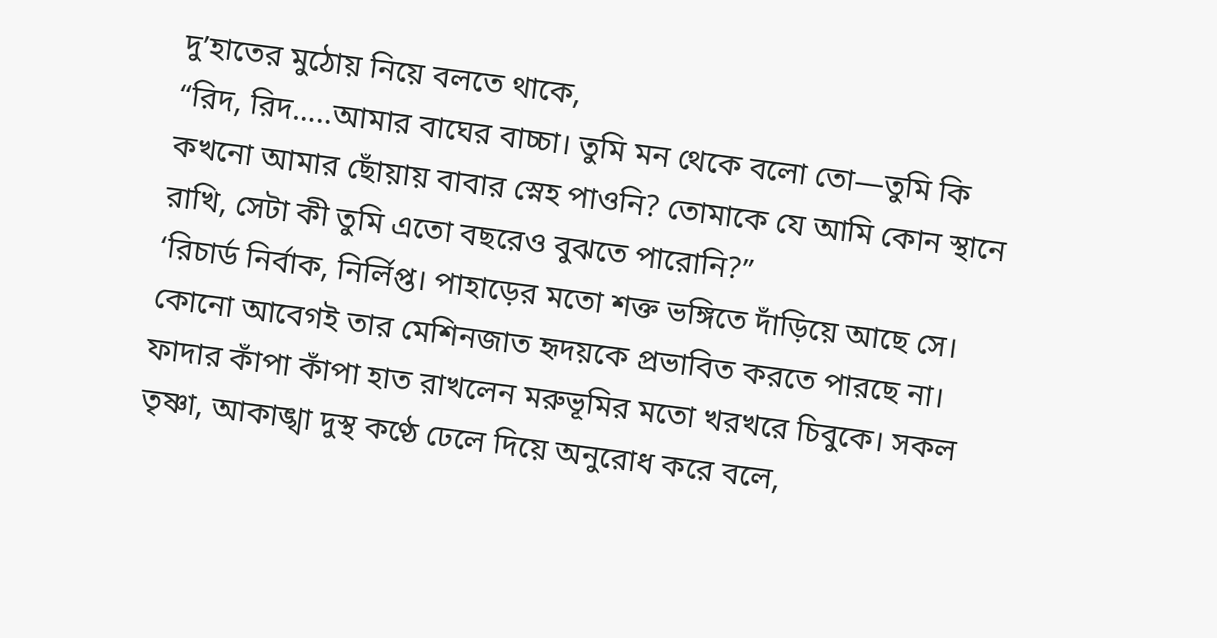দু’হাতের মুঠোয় নিয়ে বলতে থাকে,
“রিদ, রিদ…..আমার বাঘের বাচ্চা। তুমি মন থেকে বলো তো—তুমি কি কখনো আমার ছোঁয়ায় বাবার স্নেহ পাওনি? তোমাকে যে আমি কোন স্থানে রাখি, সেটা কী তুমি এতো বছরেও বুঝতে পারোনি?”
‘রিচার্ড নির্বাক, নির্লিপ্ত। পাহাড়ের মতো শক্ত ভঙ্গিতে দাঁড়িয়ে আছে সে। কোনো আবেগই তার মেশিনজাত হৃদয়কে প্রভাবিত করতে পারছে না। ফাদার কাঁপা কাঁপা হাত রাখলেন মরুভূমির মতো খরখরে চিবুকে। সকল তৃষ্ণা, আকাঙ্খা দুস্থ কণ্ঠে ঢেলে দিয়ে অনুরোধ করে বলে,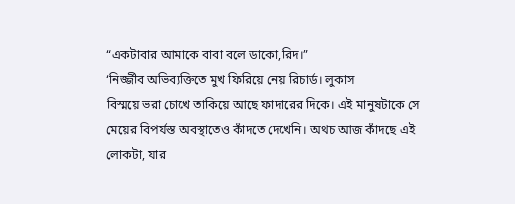“একটাবার আমাকে বাবা বলে ডাকো,রিদ।”
‘নির্জ্জীব অভিব্যক্তিতে মুখ ফিরিয়ে নেয় রিচার্ড। লুকাস
বিস্ময়ে ভরা চোখে তাকিয়ে আছে ফাদারের দিকে। এই মানুষটাকে সে মেয়ের বিপর্যস্ত অবস্থাতেও কাঁদতে দেখেনি। অথচ আজ কাঁদছে এই লোকটা, যার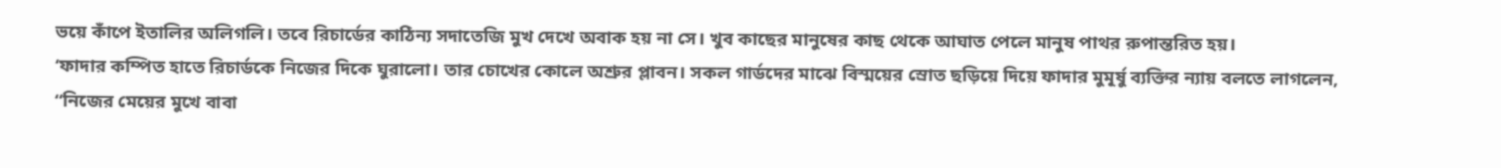ভয়ে কাঁপে ইতালির অলিগলি। তবে রিচার্ডের কাঠিন্য সদাতেজি মুখ দেখে অবাক হয় না সে। খুব কাছের মানুষের কাছ থেকে আঘাত পেলে মানুষ পাথর রুপান্তরিত হয়।
‘ফাদার কম্পিত হাতে রিচার্ডকে নিজের দিকে ঘুরালো। তার চোখের কোলে অশ্রুর প্লাবন। সকল গার্ডদের মাঝে বিস্ময়ের স্রোত ছড়িয়ে দিয়ে ফাদার মুমূর্ষু ব্যক্তির ন্যায় বলতে লাগলেন,
“নিজের মেয়ের মুখে বাবা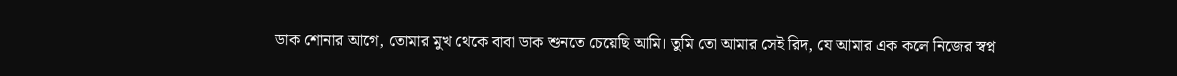ডাক শোনার আগে, তোমার মুখ থেকে বাবা ডাক শুনতে চেয়েছি আমি। তুমি তো আমার সেই রিদ, যে আমার এক কলে নিজের স্বপ্ন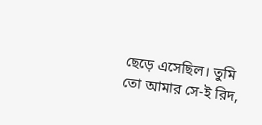ছেড়ে এসেছিল। তুমি তো আমার সে-ই রিদ,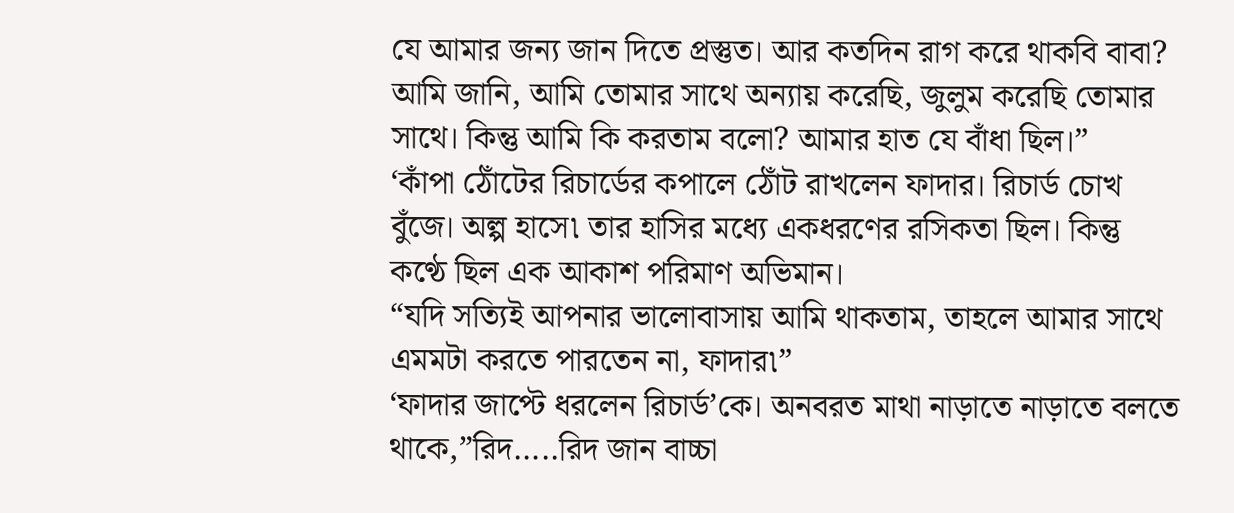যে আমার জন্য জান দিতে প্রস্তুত। আর কতদিন রাগ করে থাকবি বাবা? আমি জানি, আমি তোমার সাথে অন্যায় করেছি, জুলুম করেছি তোমার সাথে। কিন্তু আমি কি করতাম বলো? আমার হাত যে বাঁধা ছিল।”
‘কাঁপা ঠোঁটের রিচার্ডের কপালে ঠোঁট রাখলেন ফাদার। রিচার্ড চোখ বুঁজে। অল্প হাসে৷ তার হাসির মধ্যে একধরণের রসিকতা ছিল। কিন্তু কণ্ঠে ছিল এক আকাশ পরিমাণ অভিমান।
“যদি সত্যিই আপনার ভালোবাসায় আমি থাকতাম, তাহলে আমার সাথে এমমটা করতে পারতেন না, ফাদার৷”
‘ফাদার জাপ্টে ধরলেন রিচার্ড’কে। অনবরত মাথা নাড়াতে নাড়াতে বলতে থাকে,”রিদ…..রিদ জান বাচ্চা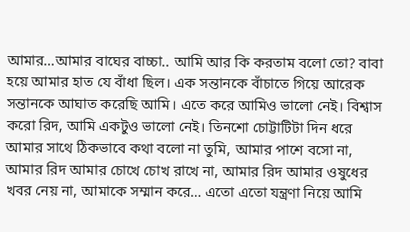আমার…আমার বাঘের বাচ্চা.. আমি আর কি করতাম বলো তো? বাবা হয়ে আমার হাত যে বাঁধা ছিল। এক সন্তানকে বাঁচাতে গিয়ে আরেক সন্তানকে আঘাত করেছি আমি। এতে করে আমিও ভালো নেই। বিশ্বাস করো রিদ, আমি একটুও ভালো নেই। তিনশো চোট্টাটিটা দিন ধরে আমার সাথে ঠিকভাবে কথা বলো না তুমি, আমার পাশে বসো না, আমার রিদ আমার চোখে চোখ রাখে না, আমার রিদ আমার ওষুধের খবর নেয় না, আমাকে সম্মান করে… এতো এতো যন্ত্রণা নিয়ে আমি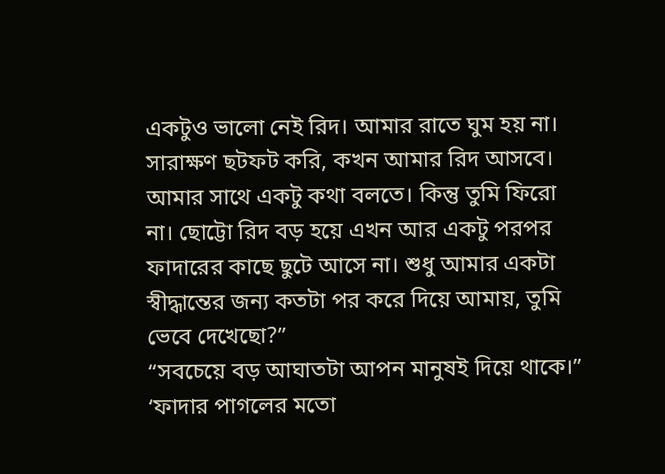একটুও ভালো নেই রিদ। আমার রাতে ঘুম হয় না। সারাক্ষণ ছটফট করি, কখন আমার রিদ আসবে। আমার সাথে একটু কথা বলতে। কিন্তু তুমি ফিরো না। ছোট্টো রিদ বড় হয়ে এখন আর একটু পরপর ফাদারের কাছে ছুটে আসে না। শুধু আমার একটা স্বীদ্ধান্তের জন্য কতটা পর করে দিয়ে আমায়, তুমি ভেবে দেখেছো?”
“সবচেয়ে বড় আঘাতটা আপন মানুষই দিয়ে থাকে।”
‘ফাদার পাগলের মতো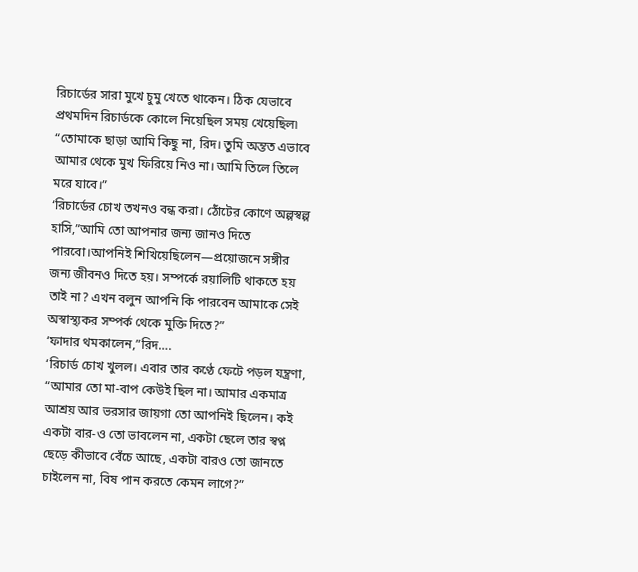রিচার্ডের সারা মুখে চুমু খেতে থাকেন। ঠিক যেভাবে প্রথমদিন রিচার্ডকে কোলে নিয়েছিল সময় খেয়েছিল৷
“তোমাকে ছাড়া আমি কিছু না, রিদ। তুমি অন্তত এভাবে আমার থেকে মুখ ফিরিয়ে নিও না। আমি তিলে তিলে মরে যাবে।”
‘রিচার্ডের চোখ তখনও বন্ধ করা। ঠোঁটের কোণে অল্পস্বল্প হাসি,”আমি তো আপনার জন্য জানও দিতে পারবো।আপনিই শিখিয়েছিলেন—প্রয়োজনে সঙ্গীর জন্য জীবনও দিতে হয়। সম্পর্কে রয়ালিটি থাকতে হয় তাই না? এখন বলুন আপনি কি পারবেন আমাকে সেই অস্বাস্থ্যকর সম্পর্ক থেকে মুক্তি দিতে?”
‘ফাদার থমকালেন,”রিদ….
‘রিচার্ড চোখ খুলল। এবার তার কণ্ঠে ফেটে পড়ল যন্ত্রণা,
“আমার তো মা-বাপ কেউই ছিল না। আমার একমাত্র আশ্রয় আর ভরসার জায়গা তো আপনিই ছিলেন। কই একটা বার-ও তো ভাবলেন না, একটা ছেলে তার স্বপ্ন ছেড়ে কীভাবে বেঁচে আছে, একটা বারও তো জানতে চাইলেন না, বিষ পান করতে কেমন লাগে?”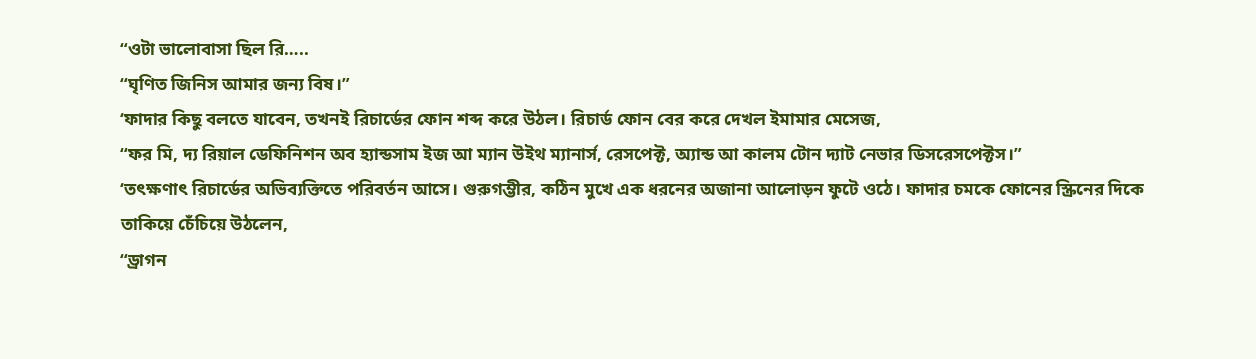“ওটা ভালোবাসা ছিল রি…..
“ঘৃণিত জিনিস আমার জন্য বিষ।”
‘ফাদার কিছু বলতে যাবেন, তখনই রিচার্ডের ফোন শব্দ করে উঠল। রিচার্ড ফোন বের করে দেখল ইমামার মেসেজ,
“ফর মি, দ্য রিয়াল ডেফিনিশন অব হ্যান্ডসাম ইজ আ ম্যান উইথ ম্যানার্স, রেসপেক্ট, অ্যান্ড আ কালম টোন দ্যাট নেভার ডিসরেসপেক্টস।”
‘তৎক্ষণাৎ রিচার্ডের অভিব্যক্তিতে পরিবর্তন আসে। গুরুগম্ভীর, কঠিন মুখে এক ধরনের অজানা আলোড়ন ফুটে ওঠে। ফাদার চমকে ফোনের স্ক্রিনের দিকে তাকিয়ে চেঁচিয়ে উঠলেন,
“ড্রাগন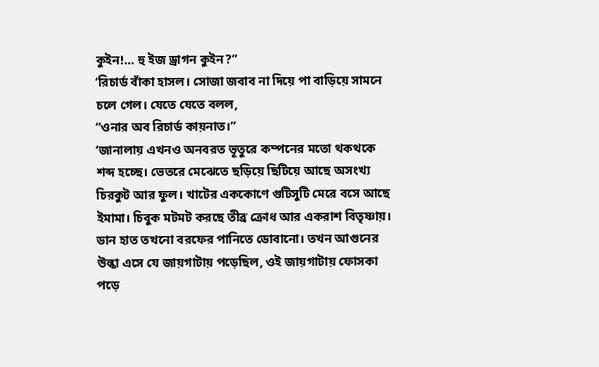কুইন!… হু ইজ ড্রাগন কুইন?”
‘রিচার্ড বাঁকা হাসল। সোজা জবাব না দিয়ে পা বাড়িয়ে সামনে চলে গেল। যেতে যেতে বলল,
“ওনার অব রিচার্ড কায়নাত।”
‘জানালায় এখনও অনবরত ভূতুরে কম্পনের মতো থকথকে শব্দ হচ্ছে। ভেতরে মেঝেতে ছড়িয়ে ছিটিয়ে আছে অসংখ্য চিরকুট আর ফুল। খাটের এককোণে গুটিসুটি মেরে বসে আছে ইমামা। চিবুক মটমট করছে তীব্র ক্রোধ আর একরাশ বিতৃষ্ণায়। ডান হাত তখনো বরফের পানিতে ডোবানো। তখন আগুনের উল্কা এসে যে জায়গাটায় পড়েছিল, ওই জায়গাটায় ফোসকা পড়ে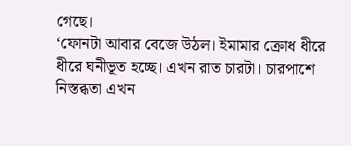গেছে।
‘ফোনটা আবার বেজে উঠল। ইমামার ক্রোধ ধীরে ধীরে ঘনীভূত হচ্ছে। এখন রাত চারটা। চারপাশে নিস্তব্ধতা এখন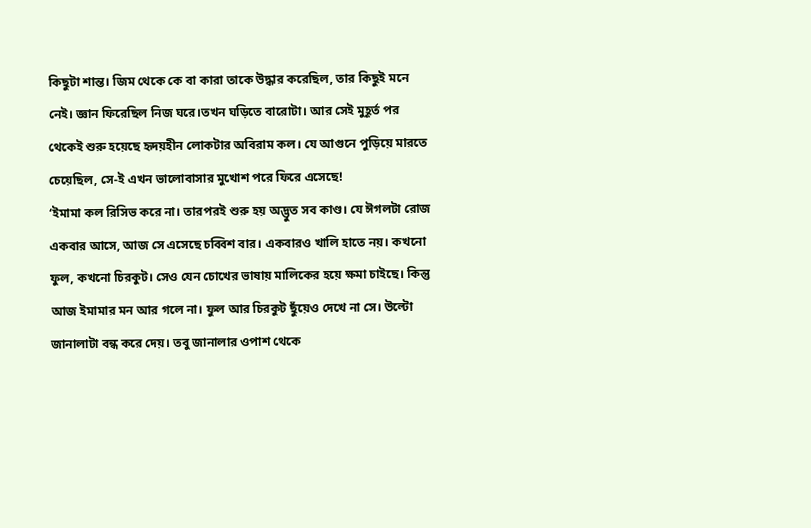কিছুটা শান্ত। জিম থেকে কে বা কারা তাকে উদ্ধার করেছিল, তার কিছুই মনে নেই। জ্ঞান ফিরেছিল নিজ ঘরে।তখন ঘড়িতে বারোটা। আর সেই মুহূর্ত পর থেকেই শুরু হয়েছে হৃদয়হীন লোকটার অবিরাম কল। যে আগুনে পুড়িয়ে মারতে চেয়েছিল, সে-ই এখন ভালোবাসার মুখোশ পরে ফিরে এসেছে!
‘ইমামা কল রিসিভ করে না। তারপরই শুরু হয় অদ্ভুত সব কাণ্ড। যে ঈগলটা রোজ একবার আসে, আজ সে এসেছে চব্বিশ বার। একবারও খালি হাতে নয়। কখনো ফুল, কখনো চিরকুট। সেও যেন চোখের ভাষায় মালিকের হয়ে ক্ষমা চাইছে। কিন্তু আজ ইমামার মন আর গলে না। ফুল আর চিরকুট ছুঁয়েও দেখে না সে। উল্টো জানালাটা বন্ধ করে দেয়। তবু জানালার ওপাশ থেকে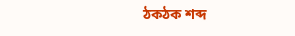ঠকঠক শব্দ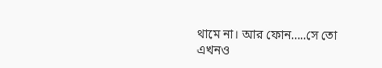থামে না। আর ফোন…..সে তো এখনও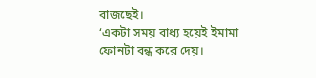বাজছেই।
‘একটা সময় বাধ্য হয়েই ইমামা ফোনটা বন্ধ করে দেয়।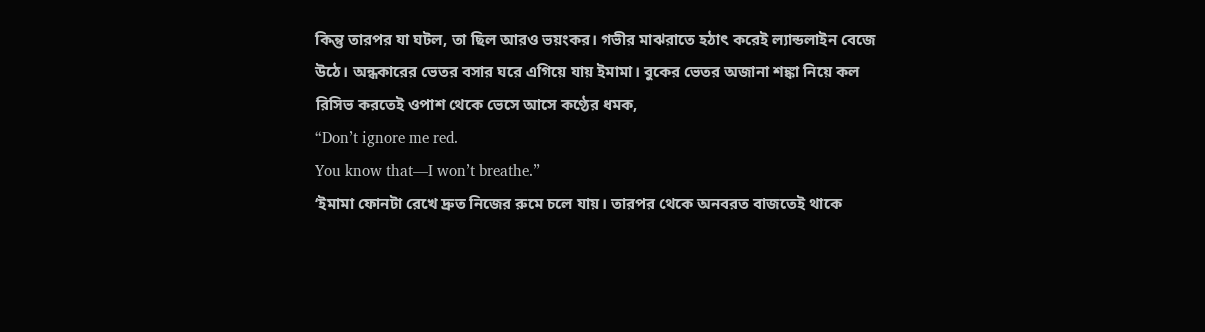কিন্তু তারপর যা ঘটল, তা ছিল আরও ভয়ংকর। গভীর মাঝরাতে হঠাৎ করেই ল্যান্ডলাইন বেজে উঠে। অন্ধকারের ভেতর বসার ঘরে এগিয়ে যায় ইমামা। বুকের ভেতর অজানা শঙ্কা নিয়ে কল রিসিভ করতেই ওপাশ থেকে ভেসে আসে কণ্ঠের ধমক,
“Don’t ignore me red.
You know that—I won’t breathe.”
‘ইমামা ফোনটা রেখে দ্রুত নিজের রুমে চলে যায়। তারপর থেকে অনবরত বাজতেই থাকে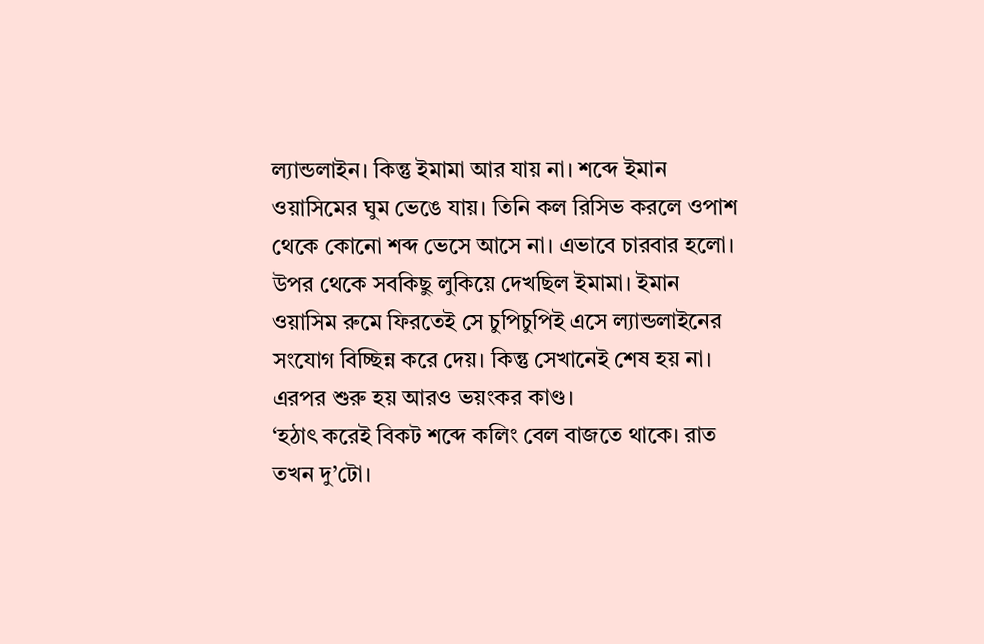ল্যান্ডলাইন। কিন্তু ইমামা আর যায় না। শব্দে ইমান ওয়াসিমের ঘুম ভেঙে যায়। তিনি কল রিসিভ করলে ওপাশ থেকে কোনো শব্দ ভেসে আসে না। এভাবে চারবার হলো। উপর থেকে সবকিছু লুকিয়ে দেখছিল ইমামা। ইমান ওয়াসিম রুমে ফিরতেই সে চুপিচুপিই এসে ল্যান্ডলাইনের সংযোগ বিচ্ছিন্ন করে দেয়। কিন্তু সেখানেই শেষ হয় না। এরপর শুরু হয় আরও ভয়ংকর কাণ্ড।
‘হঠাৎ করেই বিকট শব্দে কলিং বেল বাজতে থাকে। রাত তখন দু’টো।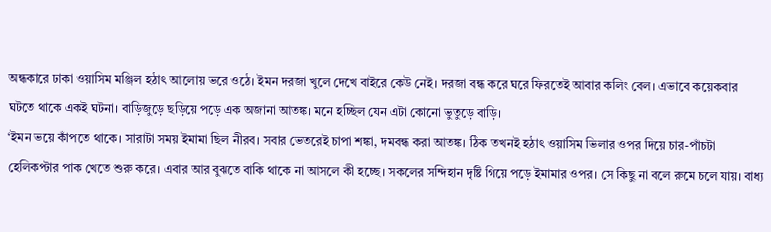অন্ধকারে ঢাকা ওয়াসিম মঞ্জিল হঠাৎ আলোয় ভরে ওঠে। ইমন দরজা খুলে দেখে বাইরে কেউ নেই। দরজা বন্ধ করে ঘরে ফিরতেই আবার কলিং বেল। এভাবে কয়েকবার ঘটতে থাকে একই ঘটনা। বাড়িজুড়ে ছড়িয়ে পড়ে এক অজানা আতঙ্ক। মনে হচ্ছিল যেন এটা কোনো ভুতুড়ে বাড়ি।
‘ইমন ভয়ে কাঁপতে থাকে। সারাটা সময় ইমামা ছিল নীরব। সবার ভেতরেই চাপা শঙ্কা, দমবন্ধ করা আতঙ্ক। ঠিক তখনই হঠাৎ ওয়াসিম ভিলার ওপর দিয়ে চার-পাঁচটা হেলিকপ্টার পাক খেতে শুরু করে। এবার আর বুঝতে বাকি থাকে না আসলে কী হচ্ছে। সকলের সন্দিহান দৃষ্টি গিয়ে পড়ে ইমামার ওপর। সে কিছু না বলে রুমে চলে যায়। বাধ্য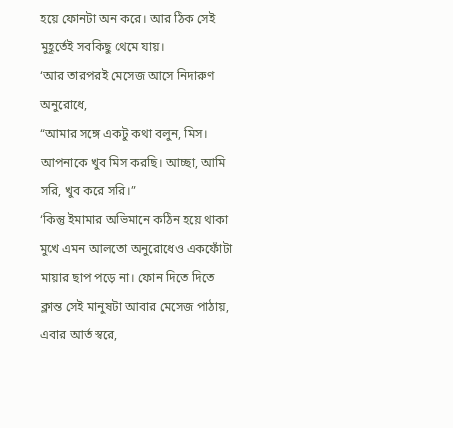হয়ে ফোনটা অন করে। আর ঠিক সেই মুহূর্তেই সবকিছু থেমে যায়।
‘আর তারপরই মেসেজ আসে নিদারুণ অনুরোধে,
“আমার সঙ্গে একটু কথা বলুন, মিস। আপনাকে খুব মিস করছি। আচ্ছা, আমি সরি, খুব করে সরি।”
‘কিন্তু ইমামার অভিমানে কঠিন হয়ে থাকা মুখে এমন আলতো অনুরোধেও একফোঁটা মায়ার ছাপ পড়ে না। ফোন দিতে দিতে ক্লান্ত সেই মানুষটা আবার মেসেজ পাঠায়, এবার আর্ত স্বরে,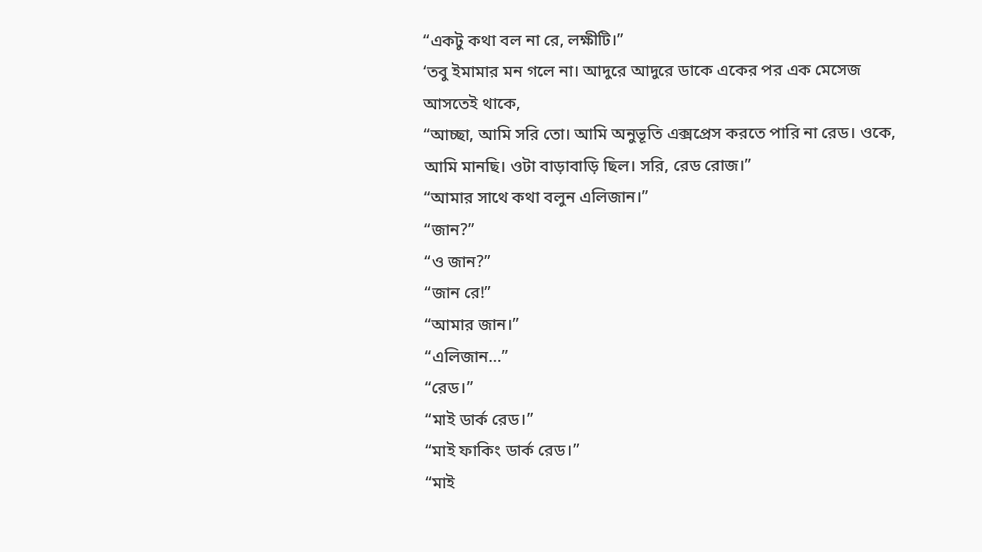“একটু কথা বল না রে, লক্ষীটি।”
‘তবু ইমামার মন গলে না। আদুরে আদুরে ডাকে একের পর এক মেসেজ আসতেই থাকে,
“আচ্ছা, আমি সরি তো। আমি অনুভূতি এক্সপ্রেস করতে পারি না রেড। ওকে, আমি মানছি। ওটা বাড়াবাড়ি ছিল। সরি, রেড রোজ।”
“আমার সাথে কথা বলুন এলিজান।”
“জান?”
“ও জান?”
“জান রে!”
“আমার জান।”
“এলিজান…”
“রেড।”
“মাই ডার্ক রেড।”
“মাই ফাকিং ডার্ক রেড।”
“মাই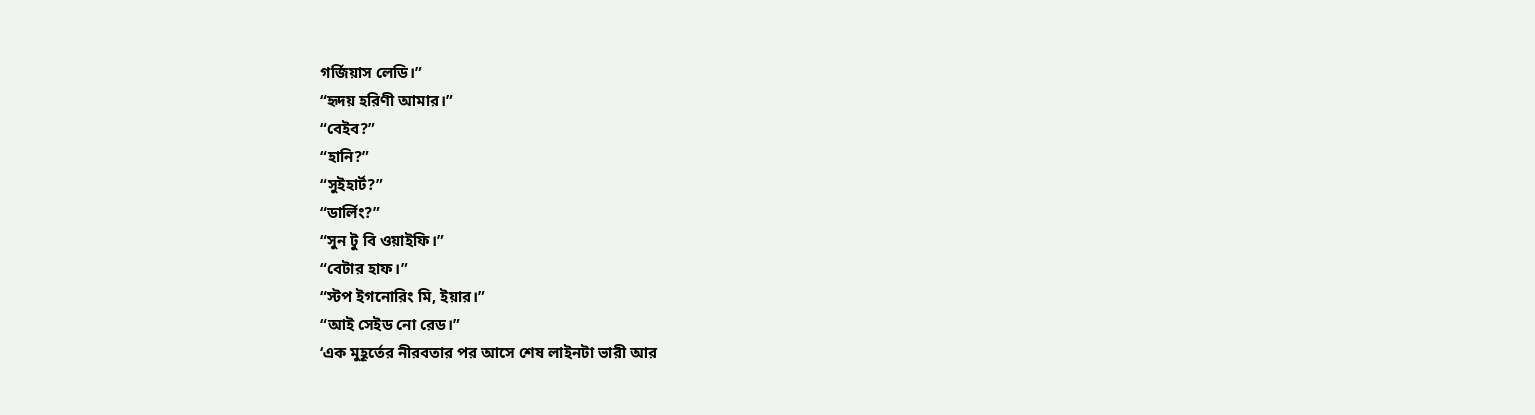গর্জিয়াস লেডি।”
“হৃদয় হরিণী আমার।”
“বেইব?”
“হানি?”
“সুইহার্ট?”
“ডার্লিং?”
“সুন টু বি ওয়াইফি।”
“বেটার হাফ।”
“স্টপ ইগনোরিং মি, ইয়ার।”
“আই সেইড নো রেড।”
‘এক মুহূর্তের নীরবতার পর আসে শেষ লাইনটা ভারী আর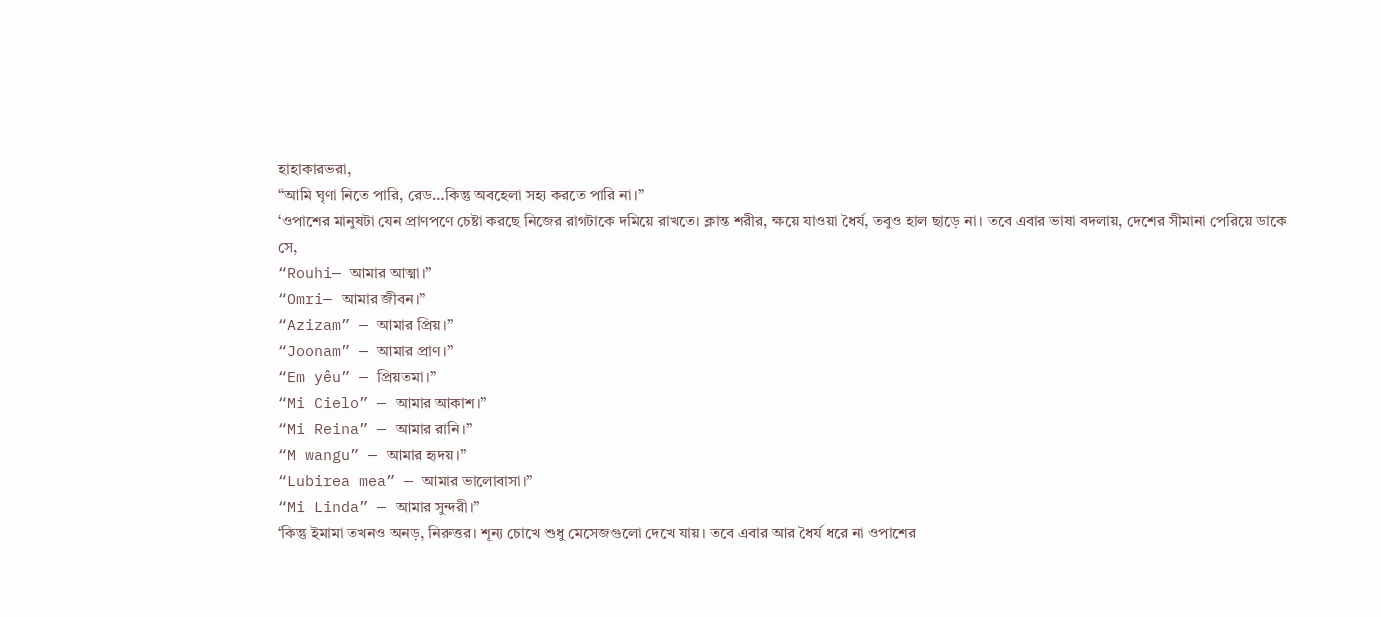হাহাকারভরা,
“আমি ঘৃণা নিতে পারি, রেড…কিন্তু অবহেলা সহ্য করতে পারি না।”
‘ওপাশের মানুষটা যেন প্রাণপণে চেষ্টা করছে নিজের রাগটাকে দমিয়ে রাখতে। ক্লান্ত শরীর, ক্ষয়ে যাওয়া ধৈর্য, তবুও হাল ছাড়ে না। তবে এবার ভাষা বদলায়, দেশের সীমানা পেরিয়ে ডাকে সে,
“Rouhi— আমার আত্মা।”
“Omri— আমার জীবন।”
“Azizam” — আমার প্রিয়।”
“Joonam” — আমার প্রাণ।”
“Em yêu” — প্রিয়তমা।”
“Mi Cielo” — আমার আকাশ।”
“Mi Reina” — আমার রানি।”
“M wangu” — আমার হৃদয়।”
“Lubirea mea” — আমার ভালোবাসা।”
“Mi Linda” — আমার সুন্দরী।”
‘কিন্তু ইমামা তখনও অনড়, নিরুত্তর। শূন্য চোখে শুধু মেসেজগুলো দেখে যায়। তবে এবার আর ধৈর্য ধরে না ওপাশের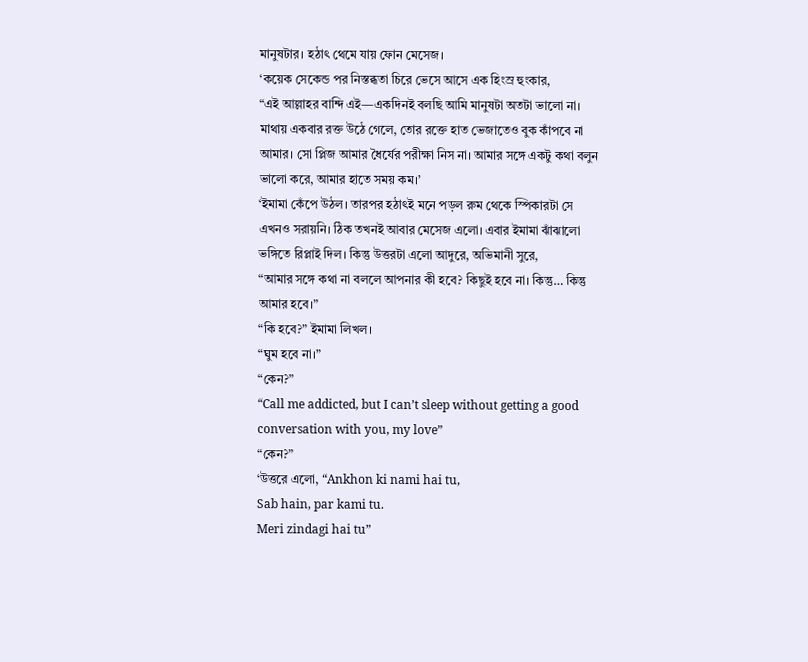মানুষটার। হঠাৎ থেমে যায় ফোন মেসেজ।
‘কয়েক সেকেন্ড পর নিস্তব্ধতা চিরে ভেসে আসে এক হিংস্র হুংকার,
“এই আল্লাহর বান্দি এই—একদিনই বলছি আমি মানুষটা অতটা ভালো না। মাথায় একবার রক্ত উঠে গেলে, তোর রক্তে হাত ভেজাতেও বুক কাঁপবে না আমার। সো প্লিজ আমার ধৈর্যের পরীক্ষা নিস না। আমার সঙ্গে একটু কথা বলুন ভালো করে, আমার হাতে সময় কম।’
‘ইমামা কেঁপে উঠল। তারপর হঠাৎই মনে পড়ল রুম থেকে স্পিকারটা সে এখনও সরায়নি। ঠিক তখনই আবার মেসেজ এলো। এবার ইমামা ঝাঁঝালো ভঙ্গিতে রিপ্লাই দিল। কিন্তু উত্তরটা এলো আদুরে, অভিমানী সুরে,
“আমার সঙ্গে কথা না বললে আপনার কী হবে? কিছুই হবে না। কিন্তু… কিন্তু আমার হবে।”
“কি হবে?” ইমামা লিখল।
“ঘুম হবে না।”
“কেন?”
“Call me addicted, but I can’t sleep without getting a good conversation with you, my love”
“কেন?”
‘উত্তরে এলো, “Ankhon ki nami hai tu,
Sab hain, par kami tu.
Meri zindagi hai tu”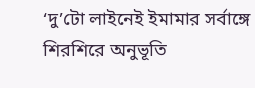‘দু’টো লাইনেই ইমামার সর্বাঙ্গে শিরশিরে অনুভূতি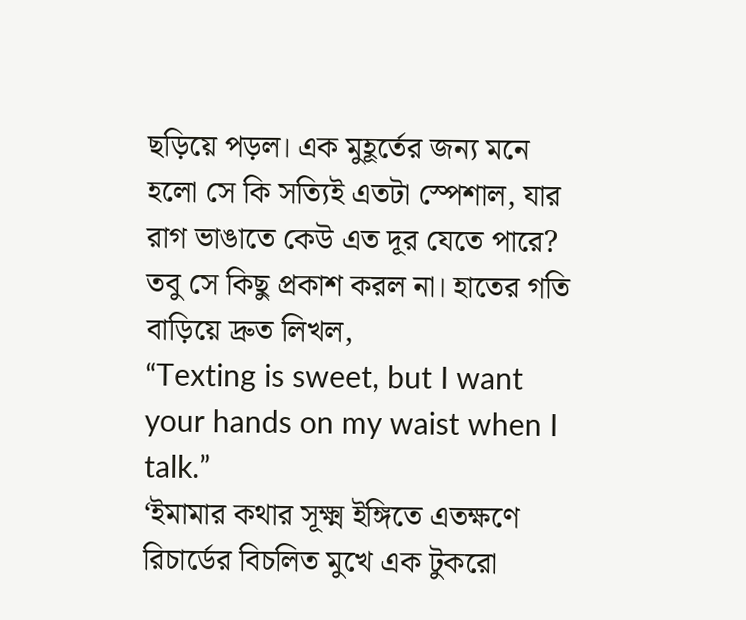ছড়িয়ে পড়ল। এক মুহূর্তের জন্য মনে হলো সে কি সত্যিই এতটা স্পেশাল, যার রাগ ভাঙাতে কেউ এত দূর যেতে পারে? তবু সে কিছু প্রকাশ করল না। হাতের গতি বাড়িয়ে দ্রুত লিখল,
“Texting is sweet, but I want your hands on my waist when I talk.”
‘ইমামার কথার সূক্ষ্ম ইঙ্গিতে এতক্ষণে রিচার্ডের বিচলিত মুখে এক টুকরো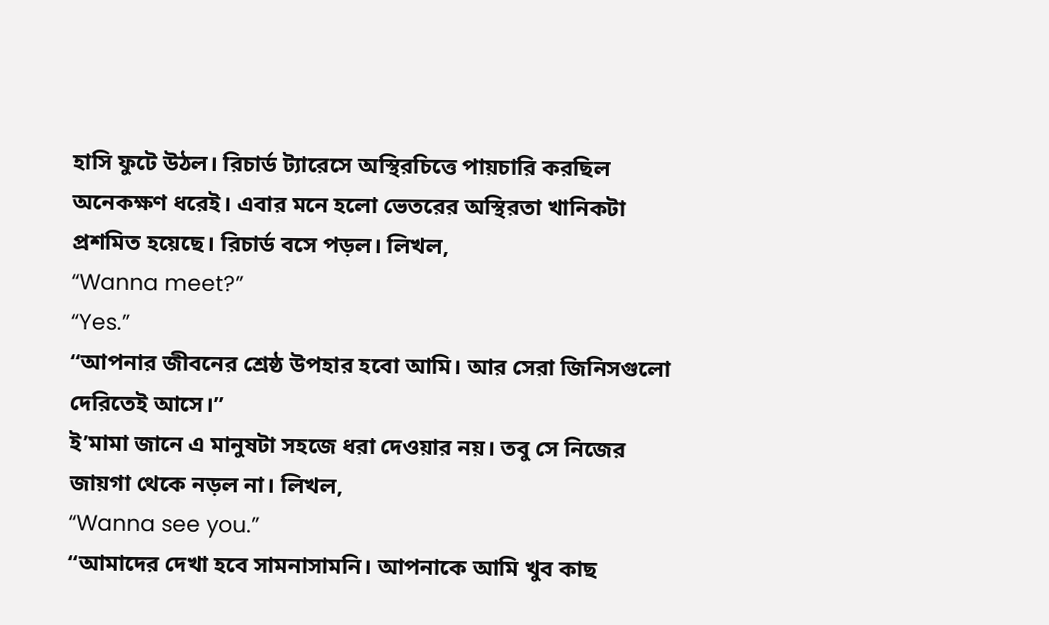হাসি ফুটে উঠল। রিচার্ড ট্যারেসে অস্থিরচিত্তে পায়চারি করছিল অনেকক্ষণ ধরেই। এবার মনে হলো ভেতরের অস্থিরতা খানিকটা প্রশমিত হয়েছে। রিচার্ড বসে পড়ল। লিখল,
“Wanna meet?”
“Yes.”
“আপনার জীবনের শ্রেষ্ঠ উপহার হবো আমি। আর সেরা জিনিসগুলো দেরিতেই আসে।”
ই’মামা জানে এ মানুষটা সহজে ধরা দেওয়ার নয়। তবু সে নিজের জায়গা থেকে নড়ল না। লিখল,
“Wanna see you.”
“আমাদের দেখা হবে সামনাসামনি। আপনাকে আমি খুব কাছ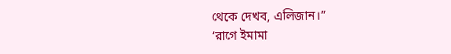থেকে দেখব, এলিজান।”
‘রাগে ইমামা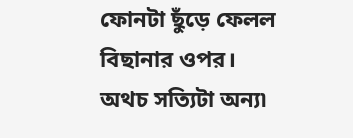ফোনটা ছুঁড়ে ফেলল বিছানার ওপর। অথচ সত্যিটা অন্য৷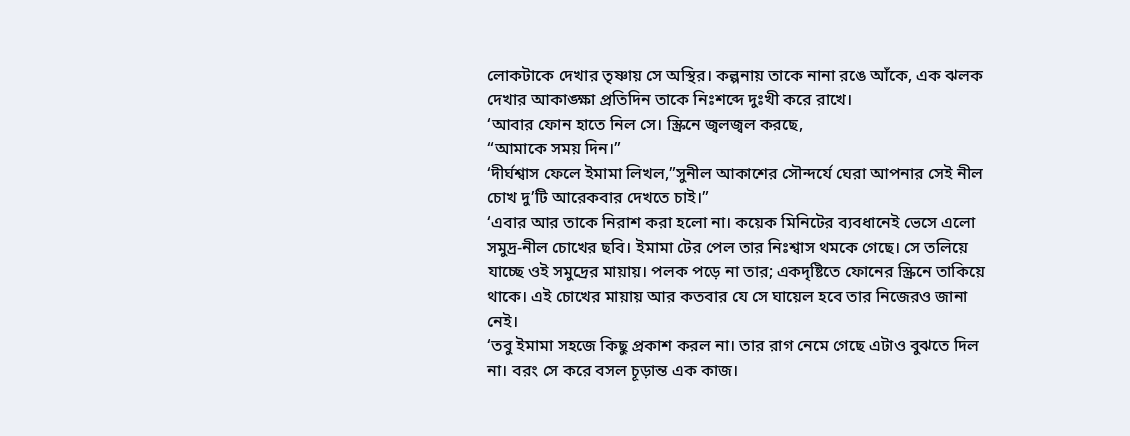লোকটাকে দেখার তৃষ্ণায় সে অস্থির। কল্পনায় তাকে নানা রঙে আঁকে, এক ঝলক দেখার আকাঙ্ক্ষা প্রতিদিন তাকে নিঃশব্দে দুঃখী করে রাখে।
‘আবার ফোন হাতে নিল সে। স্ক্রিনে জ্বলজ্বল করছে,
“আমাকে সময় দিন।”
‘দীর্ঘশ্বাস ফেলে ইমামা লিখল,”সুনীল আকাশের সৌন্দর্যে ঘেরা আপনার সেই নীল চোখ দু’টি আরেকবার দেখতে চাই।”
‘এবার আর তাকে নিরাশ করা হলো না। কয়েক মিনিটের ব্যবধানেই ভেসে এলো সমুদ্র-নীল চোখের ছবি। ইমামা টের পেল তার নিঃশ্বাস থমকে গেছে। সে তলিয়ে যাচ্ছে ওই সমুদ্রের মায়ায়। পলক পড়ে না তার; একদৃষ্টিতে ফোনের স্ক্রিনে তাকিয়ে থাকে। এই চোখের মায়ায় আর কতবার যে সে ঘায়েল হবে তার নিজেরও জানা নেই।
‘তবু ইমামা সহজে কিছু প্রকাশ করল না। তার রাগ নেমে গেছে এটাও বুঝতে দিল না। বরং সে করে বসল চূড়ান্ত এক কাজ।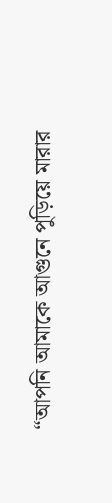“আপনি আমাকে আগুনে পুড়িয়ে মারার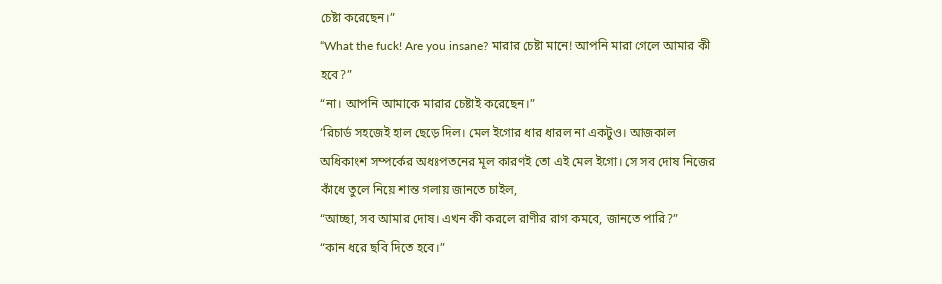চেষ্টা করেছেন।”
“What the fuck! Are you insane? মারার চেষ্টা মানে! আপনি মারা গেলে আমার কী হবে?”
“না। আপনি আমাকে মারার চেষ্টাই করেছেন।”
‘রিচার্ড সহজেই হাল ছেড়ে দিল। মেল ইগোর ধার ধারল না একটুও। আজকাল অধিকাংশ সম্পর্কের অধঃপতনের মূল কারণই তো এই মেল ইগো। সে সব দোষ নিজের কাঁধে তুলে নিয়ে শান্ত গলায় জানতে চাইল,
“আচ্ছা, সব আমার দোষ। এখন কী করলে রাণীর রাগ কমবে, জানতে পারি?”
“কান ধরে ছবি দিতে হবে।”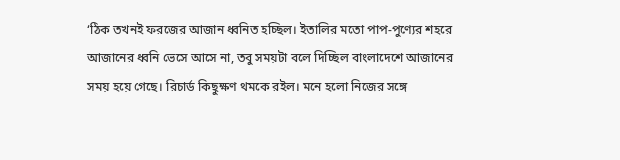‘ঠিক তখনই ফরজের আজান ধ্বনিত হচ্ছিল। ইতালির মতো পাপ-পুণ্যের শহরে আজানের ধ্বনি ভেসে আসে না, তবু সময়টা বলে দিচ্ছিল বাংলাদেশে আজানের সময় হয়ে গেছে। রিচার্ড কিছুক্ষণ থমকে রইল। মনে হলো নিজের সঙ্গে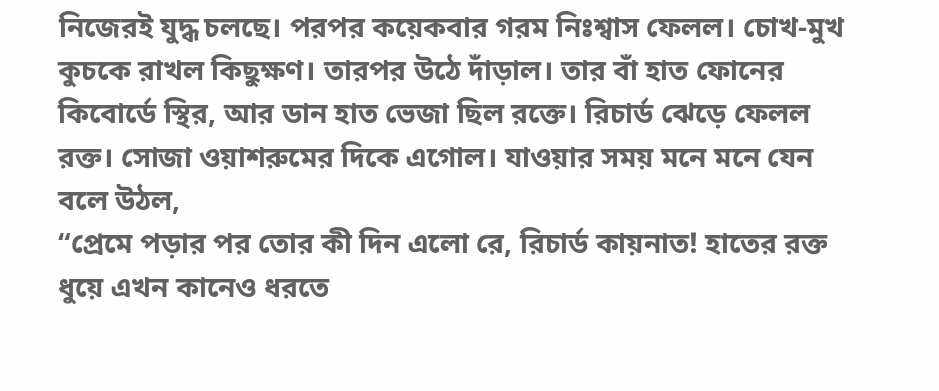নিজেরই যুদ্ধ চলছে। পরপর কয়েকবার গরম নিঃশ্বাস ফেলল। চোখ-মুখ কুচকে রাখল কিছুক্ষণ। তারপর উঠে দাঁড়াল। তার বাঁ হাত ফোনের কিবোর্ডে স্থির, আর ডান হাত ভেজা ছিল রক্তে। রিচার্ড ঝেড়ে ফেলল রক্ত। সোজা ওয়াশরুমের দিকে এগোল। যাওয়ার সময় মনে মনে যেন বলে উঠল,
“প্রেমে পড়ার পর তোর কী দিন এলো রে, রিচার্ড কায়নাত! হাতের রক্ত ধুয়ে এখন কানেও ধরতে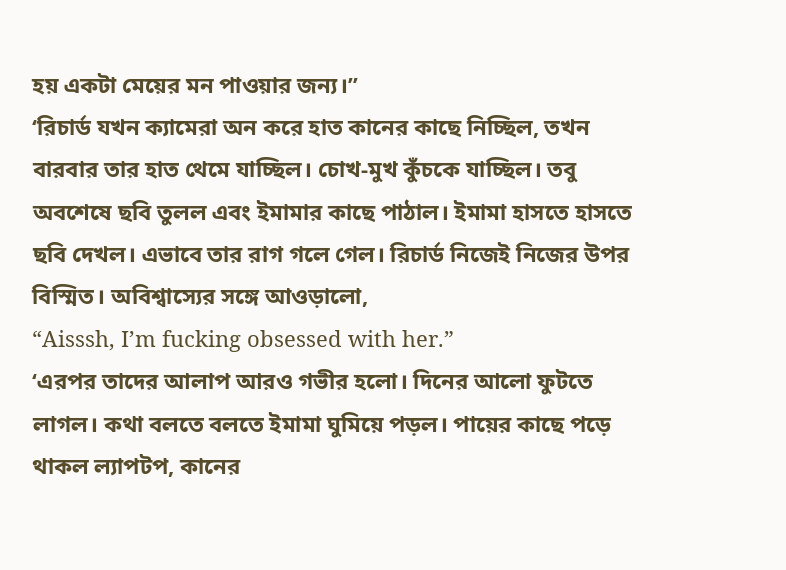হয় একটা মেয়ের মন পাওয়ার জন্য।”
‘রিচার্ড যখন ক্যামেরা অন করে হাত কানের কাছে নিচ্ছিল, তখন বারবার তার হাত থেমে যাচ্ছিল। চোখ-মুখ কুঁচকে যাচ্ছিল। তবু অবশেষে ছবি তুলল এবং ইমামার কাছে পাঠাল। ইমামা হাসতে হাসতে ছবি দেখল। এভাবে তার রাগ গলে গেল। রিচার্ড নিজেই নিজের উপর বিস্মিত। অবিশ্বাস্যের সঙ্গে আওড়ালো,
“Aisssh, I’m fucking obsessed with her.”
‘এরপর তাদের আলাপ আরও গভীর হলো। দিনের আলো ফুটতে লাগল। কথা বলতে বলতে ইমামা ঘুমিয়ে পড়ল। পায়ের কাছে পড়ে থাকল ল্যাপটপ, কানের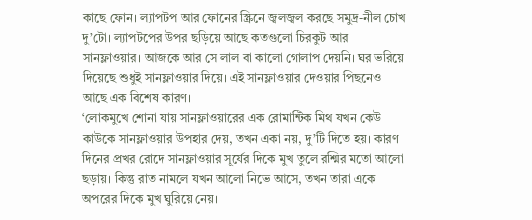কাছে ফোন। ল্যাপটপ আর ফোনের স্ক্রিনে জ্বলজ্বল করছে সমুদ্র-নীল চোখ দু’টো। ল্যাপটপের উপর ছড়িয়ে আছে কতগুলো চিরকুট আর সানফ্লাওয়ার। আজকে আর সে লাল বা কালো গোলাপ দেয়নি। ঘর ভরিয়ে দিয়েছে শুধুই সানফ্লাওয়ার দিয়ে। এই সানফ্লাওয়ার দেওয়ার পিছনেও আছে এক বিশেষ কারণ।
‘লোকমুখে শোনা যায় সানফ্লাওয়ারের এক রোমান্টিক মিথ যখন কেউ কাউকে সানফ্লাওয়ার উপহার দেয়, তখন একা নয়, দু’টি দিতে হয়। কারণ দিনের প্রখর রোদে সানফ্লাওয়ার সূর্যের দিকে মুখ তুলে রশ্মির মতো আলো ছড়ায়। কিন্তু রাত নামলে যখন আলো নিভে আসে, তখন তারা একে অপরের দিকে মুখ ঘুরিয়ে নেয়।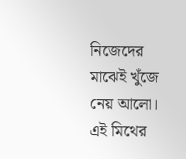নিজেদের মাঝেই খুঁজে নেয় আলো।
এই মিথের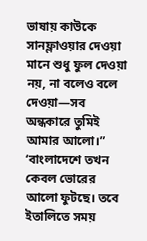ভাষায় কাউকে সানফ্লাওয়ার দেওয়া মানে শুধু ফুল দেওয়া নয়, না বলেও বলে দেওয়া—সব অন্ধকারে তুমিই আমার আলো।”
‘বাংলাদেশে তখন কেবল ভোরের আলো ফুটছে। তবে ইতালিতে সময়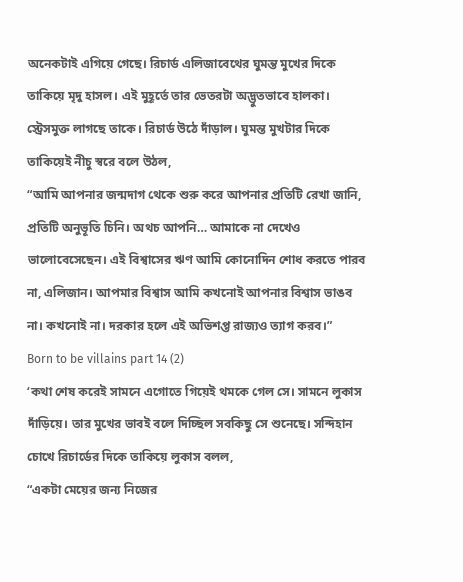অনেকটাই এগিয়ে গেছে। রিচার্ড এলিজাবেথের ঘুমন্ত মুখের দিকে তাকিয়ে মৃদু হাসল। এই মুহূর্তে তার ভেতরটা অদ্ভুতভাবে হালকা। স্ট্রেসমুক্ত লাগছে তাকে। রিচার্ড উঠে দাঁড়াল। ঘুমন্ত মুখটার দিকে তাকিয়েই নীচু স্বরে বলে উঠল,
“আমি আপনার জন্মদাগ থেকে শুরু করে আপনার প্রতিটি রেখা জানি, প্রতিটি অনুভূতি চিনি। অথচ আপনি… আমাকে না দেখেও ভালোবেসেছেন। এই বিশ্বাসের ঋণ আমি কোনোদিন শোধ করতে পারব না, এলিজান। আপমার বিশ্বাস আমি কখনোই আপনার বিশ্বাস ভাঙব না। কখনোই না। দরকার হলে এই অভিশপ্ত রাজ্যও ত্যাগ করব।”
Born to be villains part 14 (2)
‘কথা শেষ করেই সামনে এগোতে গিয়েই থমকে গেল সে। সামনে লুকাস দাঁড়িয়ে। তার মুখের ভাবই বলে দিচ্ছিল সবকিছু সে শুনেছে। সন্দিহান চোখে রিচার্ডের দিকে তাকিয়ে লুকাস বলল,
“একটা মেয়ের জন্য নিজের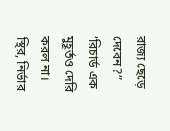রাজ্য ছেড়ে দেবেন?”
‘রিচার্ড এক মুহূর্তও দেরি করল না। স্থির, নির্ভার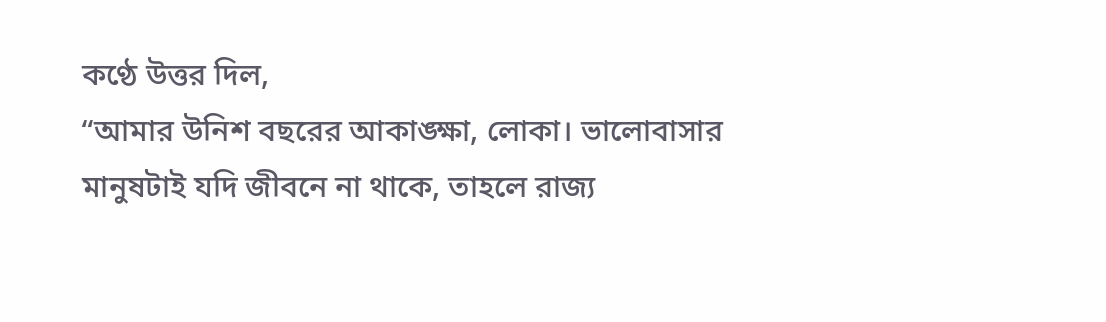কণ্ঠে উত্তর দিল,
“আমার উনিশ বছরের আকাঙ্ক্ষা, লোকা। ভালোবাসার মানুষটাই যদি জীবনে না থাকে, তাহলে রাজ্য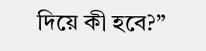দিয়ে কী হবে?”